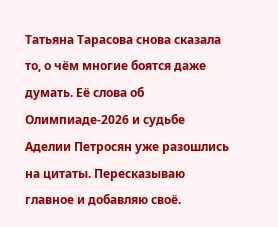Татьяна Тарасова снова сказала то, о чём многие боятся даже думать. Её слова об Олимпиаде-2026 и судьбе Аделии Петросян уже разошлись на цитаты. Пересказываю главное и добавляю своё.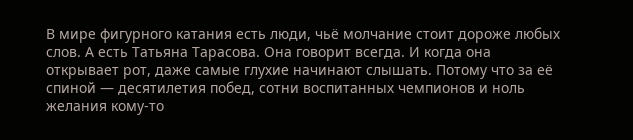В мире фигурного катания есть люди, чьё молчание стоит дороже любых слов. А есть Татьяна Тарасова. Она говорит всегда. И когда она открывает рот, даже самые глухие начинают слышать. Потому что за её спиной — десятилетия побед, сотни воспитанных чемпионов и ноль желания кому-то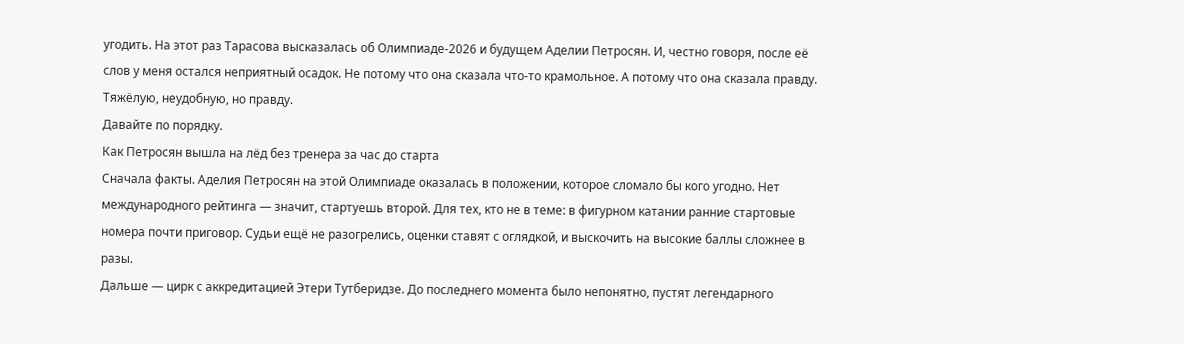угодить. На этот раз Тарасова высказалась об Олимпиаде-2026 и будущем Аделии Петросян. И, честно говоря, после её слов у меня остался неприятный осадок. Не потому что она сказала что-то крамольное. А потому что она сказала правду. Тяжёлую, неудобную, но правду.
Давайте по порядку.
Как Петросян вышла на лёд без тренера за час до старта
Сначала факты. Аделия Петросян на этой Олимпиаде оказалась в положении, которое сломало бы кого угодно. Нет международного рейтинга — значит, стартуешь второй. Для тех, кто не в теме: в фигурном катании ранние стартовые номера почти приговор. Судьи ещё не разогрелись, оценки ставят с оглядкой, и выскочить на высокие баллы сложнее в разы.
Дальше — цирк с аккредитацией Этери Тутберидзе. До последнего момента было непонятно, пустят легендарного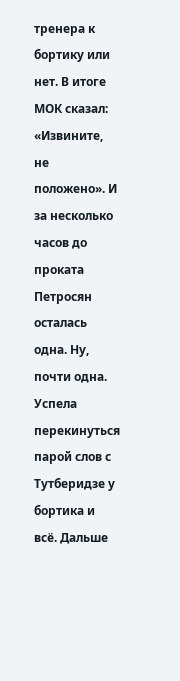тренера к бортику или нет. В итоге МОК сказал: «Извините, не положено». И за несколько часов до проката Петросян осталась одна. Ну, почти одна. Успела перекинуться парой слов с Тутберидзе у бортика и всё. Дальше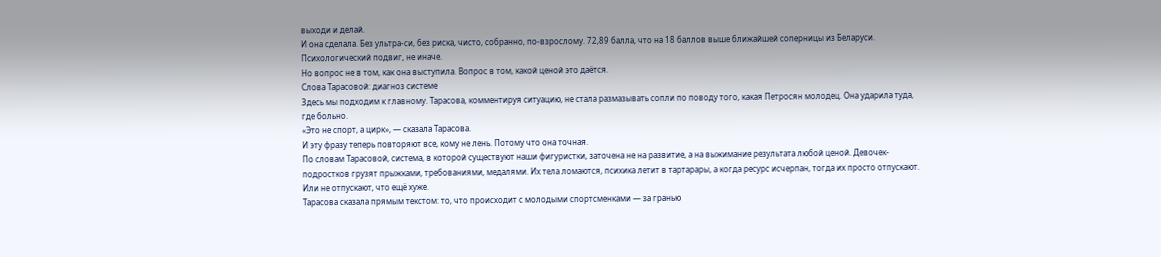выходи и делай.
И она сделала. Без ультра-си, без риска, чисто, собранно, по-взрослому. 72,89 балла, что на 18 баллов выше ближайшей соперницы из Беларуси. Психологический подвиг, не иначе.
Но вопрос не в том, как она выступила. Вопрос в том, какой ценой это даётся.
Слова Тарасовой: диагноз системе
Здесь мы подходим к главному. Тарасова, комментируя ситуацию, не стала размазывать сопли по поводу того, какая Петросян молодец. Она ударила туда, где больно.
«Это не спорт, а цирк», — сказала Тарасова.
И эту фразу теперь повторяют все, кому не лень. Потому что она точная.
По словам Тарасовой, система, в которой существуют наши фигуристки, заточена не на развитие, а на выжимание результата любой ценой. Девочек-подростков грузят прыжками, требованиями, медалями. Их тела ломаются, психика летит в тартарары, а когда ресурс исчерпан, тогда их просто отпускают. Или не отпускают, что ещё хуже.
Тарасова сказала прямым текстом: то, что происходит с молодыми спортсменками — за гранью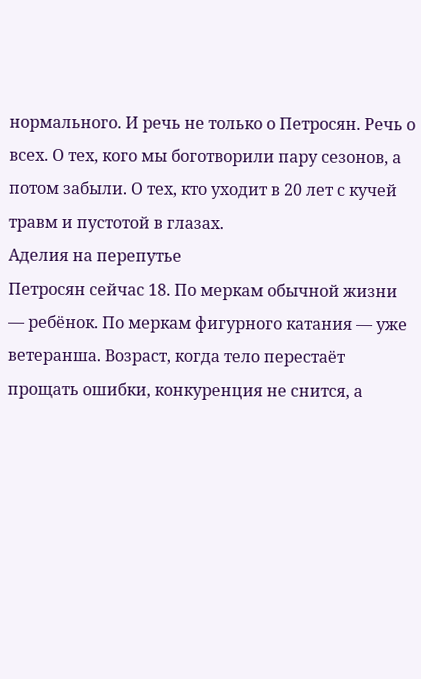нормального. И речь не только о Петросян. Речь о всех. О тех, кого мы боготворили пару сезонов, а потом забыли. О тех, кто уходит в 20 лет с кучей травм и пустотой в глазах.
Аделия на перепутье
Петросян сейчас 18. По меркам обычной жизни — ребёнок. По меркам фигурного катания — уже ветеранша. Возраст, когда тело перестаёт прощать ошибки, конкуренция не снится, а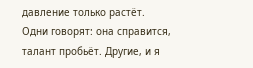давление только растёт.
Одни говорят: она справится, талант пробьёт. Другие, и я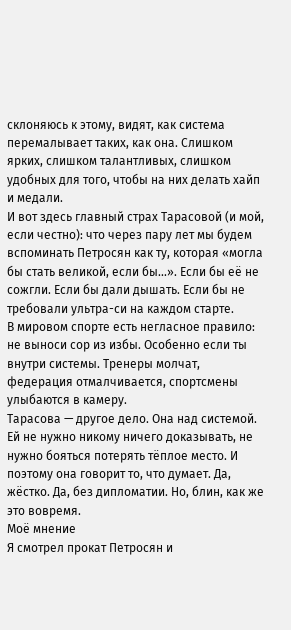склоняюсь к этому, видят, как система перемалывает таких, как она. Слишком ярких, слишком талантливых, слишком удобных для того, чтобы на них делать хайп и медали.
И вот здесь главный страх Тарасовой (и мой, если честно): что через пару лет мы будем вспоминать Петросян как ту, которая «могла бы стать великой, если бы...». Если бы её не сожгли. Если бы дали дышать. Если бы не требовали ультра-си на каждом старте.
В мировом спорте есть негласное правило: не выноси сор из избы. Особенно если ты внутри системы. Тренеры молчат, федерация отмалчивается, спортсмены улыбаются в камеру.
Тарасова — другое дело. Она над системой. Ей не нужно никому ничего доказывать, не нужно бояться потерять тёплое место. И поэтому она говорит то, что думает. Да, жёстко. Да, без дипломатии. Но, блин, как же это вовремя.
Моё мнение
Я смотрел прокат Петросян и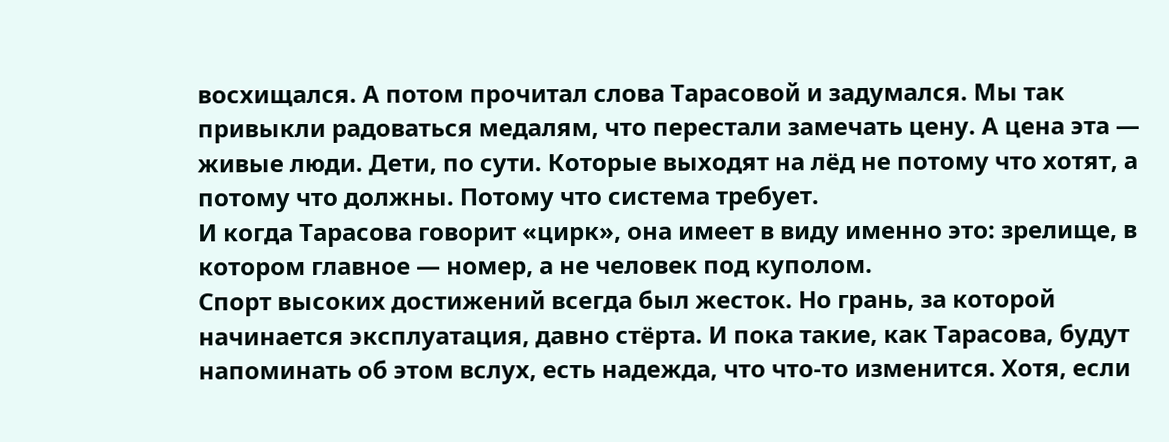восхищался. А потом прочитал слова Тарасовой и задумался. Мы так привыкли радоваться медалям, что перестали замечать цену. А цена эта — живые люди. Дети, по сути. Которые выходят на лёд не потому что хотят, а потому что должны. Потому что система требует.
И когда Тарасова говорит «цирк», она имеет в виду именно это: зрелище, в котором главное — номер, а не человек под куполом.
Спорт высоких достижений всегда был жесток. Но грань, за которой начинается эксплуатация, давно стёрта. И пока такие, как Тарасова, будут напоминать об этом вслух, есть надежда, что что-то изменится. Хотя, если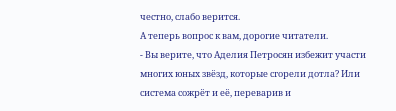честно, слабо верится.
А теперь вопрос к вам, дорогие читатели.
- Вы верите, что Аделия Петросян избежит участи многих юных звёзд, которые сгорели дотла? Или система сожрёт и её, переварив и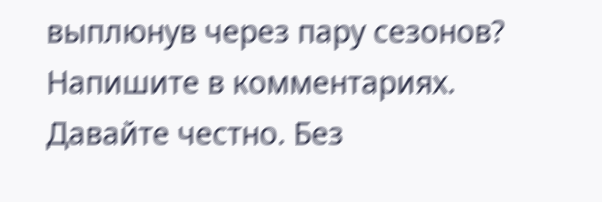выплюнув через пару сезонов?
Напишите в комментариях. Давайте честно. Без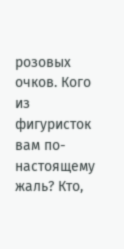розовых очков. Кого из фигуристок вам по-настоящему жаль? Кто,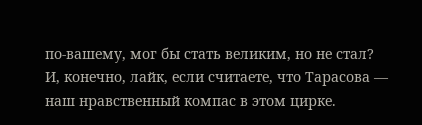по-вашему, мог бы стать великим, но не стал?
И, конечно, лайк, если считаете, что Тарасова — наш нравственный компас в этом цирке.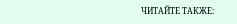ЧИТАЙТЕ ТАКЖЕ: